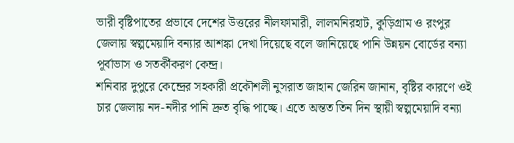ভারী বৃষ্টিপাতের প্রভাবে দেশের উত্তরের নীলফামারী, লালমনিরহাট, কুড়িগ্রাম ও রংপুর জেলায় স্বল্পমেয়াদি বন্যার আশঙ্কা দেখা দিয়েছে বলে জানিয়েছে পানি উন্নয়ন বোর্ডের বন্যা পূর্বাভাস ও সতর্কীকরণ কেন্দ্র।
শনিবার দুপুরে কেন্দ্রের সহকারী প্রকৌশলী নুসরাত জাহান জেরিন জানান, বৃষ্টির কারণে ওই চার জেলায় নদ-নদীর পানি দ্রুত বৃদ্ধি পাচ্ছে। এতে অন্তত তিন দিন স্থায়ী স্বল্পমেয়াদি বন্যা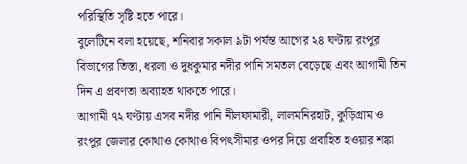পরিস্থিতি সৃষ্টি হতে পারে।
বুলেটিনে বলা হয়েছে, শনিবার সকাল ৯টা পর্যন্ত আগের ২৪ ঘণ্টায় রংপুর বিভাগের তিস্তা, ধরলা ও দুধকুমার নদীর পানি সমতল বেড়েছে এবং আগামী তিন দিন এ প্রবণতা অব্যাহত থাকতে পারে।
আগামী ৭২ ঘণ্টায় এসব নদীর পানি নীলফামারী, লালমনিরহাট, কুড়িগ্রাম ও রংপুর জেলার কোথাও কোথাও বিপৎসীমার ওপর দিয়ে প্রবাহিত হওয়ার শঙ্কা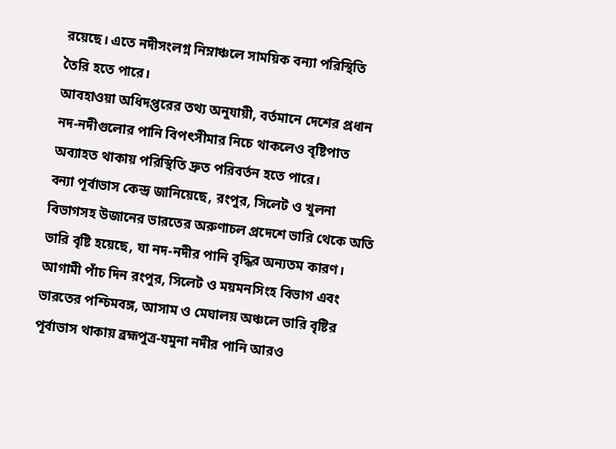রয়েছে। এতে নদীসংলগ্ন নিম্নাঞ্চলে সাময়িক বন্যা পরিস্থিতি তৈরি হতে পারে।
আবহাওয়া অধিদপ্তরের তথ্য অনুযায়ী, বর্তমানে দেশের প্রধান নদ-নদীগুলোর পানি বিপৎসীমার নিচে থাকলেও বৃষ্টিপাত অব্যাহত থাকায় পরিস্থিতি দ্রুত পরিবর্তন হতে পারে।
বন্যা পূর্বাভাস কেন্দ্র জানিয়েছে, রংপুর, সিলেট ও খুলনা বিভাগসহ উজানের ভারতের অরুণাচল প্রদেশে ভারি থেকে অতি ভারি বৃষ্টি হয়েছে, যা নদ-নদীর পানি বৃদ্ধির অন্যতম কারণ।
আগামী পাঁচ দিন রংপুর, সিলেট ও ময়মনসিংহ বিভাগ এবং ভারতের পশ্চিমবঙ্গ, আসাম ও মেঘালয় অঞ্চলে ভারি বৃষ্টির পূর্বাভাস থাকায় ব্রহ্মপুত্র-যমুনা নদীর পানি আরও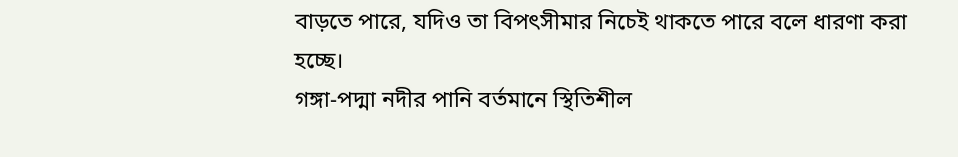বাড়তে পারে, যদিও তা বিপৎসীমার নিচেই থাকতে পারে বলে ধারণা করা হচ্ছে।
গঙ্গা-পদ্মা নদীর পানি বর্তমানে স্থিতিশীল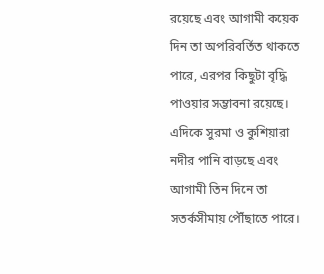রয়েছে এবং আগামী কয়েক দিন তা অপরিবর্তিত থাকতে পারে, এরপর কিছুটা বৃদ্ধি পাওয়ার সম্ভাবনা রয়েছে।
এদিকে সুরমা ও কুশিয়ারা নদীর পানি বাড়ছে এবং আগামী তিন দিনে তা সতর্কসীমায় পৌঁছাতে পারে।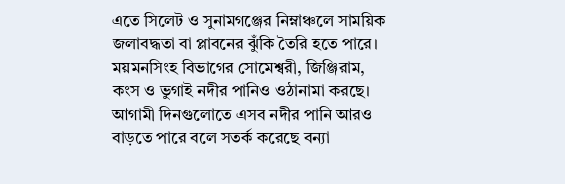এতে সিলেট ও সুনামগঞ্জের নিম্নাঞ্চলে সাময়িক জলাবদ্ধতা বা প্লাবনের ঝুঁকি তৈরি হতে পারে।
ময়মনসিংহ বিভাগের সোমেশ্বরী, জিঞ্জিরাম, কংস ও ভুগাই নদীর পানিও ওঠানামা করছে। আগামী দিনগুলোতে এসব নদীর পানি আরও বাড়তে পারে বলে সতর্ক করেছে বন্যা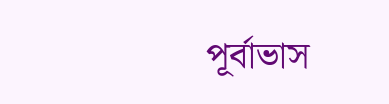পূর্বাভাস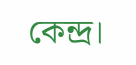কেন্দ্র।